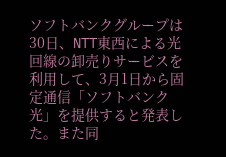ソフトバンクグループは30日、NTT東西による光回線の卸売りサービスを利用して、3月1日から固定通信「ソフトバンク光」を提供すると発表した。また同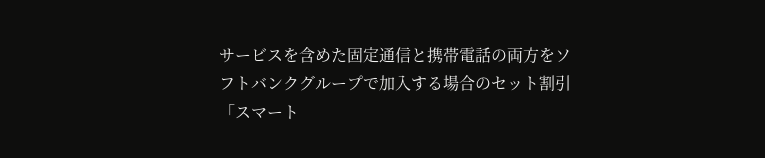サービスを含めた固定通信と携帯電話の両方をソフトバンクグループで加入する場合のセット割引「スマート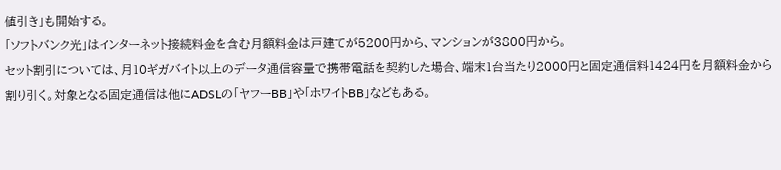値引き」も開始する。
「ソフトバンク光」はインターネット接続料金を含む月額料金は戸建てが5200円から、マンションが3800円から。
セット割引については、月10ギガバイト以上のデータ通信容量で携帯電話を契約した場合、端末1台当たり2000円と固定通信料1424円を月額料金から割り引く。対象となる固定通信は他にADSLの「ヤフーBB」や「ホワイトBB」などもある。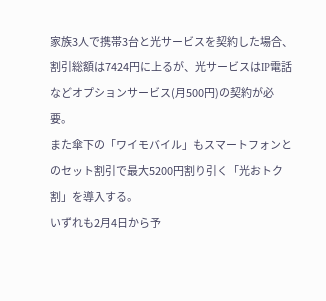家族3人で携帯3台と光サービスを契約した場合、割引総額は7424円に上るが、光サービスはIP電話などオプションサービス(月500円)の契約が必要。
また傘下の「ワイモバイル」もスマートフォンとのセット割引で最大5200円割り引く「光おトク割」を導入する。
いずれも2月4日から予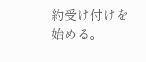約受け付けを始める。